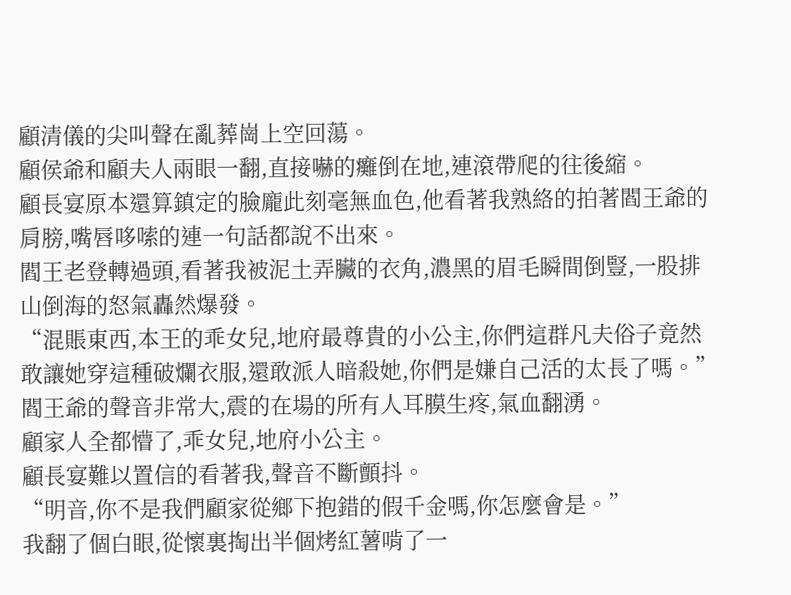顧清儀的尖叫聲在亂葬崗上空回蕩。
顧侯爺和顧夫人兩眼一翻,直接嚇的癱倒在地,連滾帶爬的往後縮。
顧長宴原本還算鎮定的臉龐此刻毫無血色,他看著我熟絡的拍著閻王爺的肩膀,嘴唇哆嗦的連一句話都說不出來。
閻王老登轉過頭,看著我被泥土弄臟的衣角,濃黑的眉毛瞬間倒豎,一股排山倒海的怒氣轟然爆發。
“混賬東西,本王的乖女兒,地府最尊貴的小公主,你們這群凡夫俗子竟然敢讓她穿這種破爛衣服,還敢派人暗殺她,你們是嫌自己活的太長了嗎。”
閻王爺的聲音非常大,震的在場的所有人耳膜生疼,氣血翻湧。
顧家人全都懵了,乖女兒,地府小公主。
顧長宴難以置信的看著我,聲音不斷顫抖。
“明音,你不是我們顧家從鄉下抱錯的假千金嗎,你怎麼會是。”
我翻了個白眼,從懷裏掏出半個烤紅薯啃了一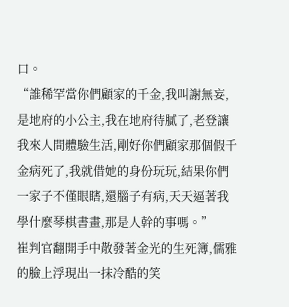口。
“誰稀罕當你們顧家的千金,我叫謝無妄,是地府的小公主,我在地府待膩了,老登讓我來人間體驗生活,剛好你們顧家那個假千金病死了,我就借她的身份玩玩,結果你們一家子不僅眼瞎,還腦子有病,天天逼著我學什麼琴棋書畫,那是人幹的事嗎。”
崔判官翻開手中散發著金光的生死簿,儒雅的臉上浮現出一抹冷酷的笑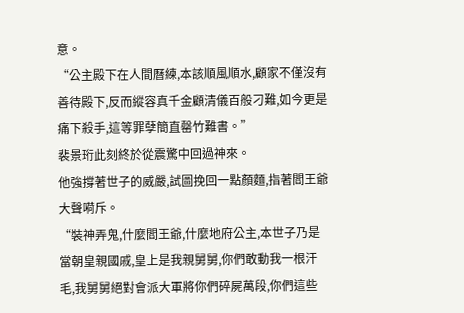意。
“公主殿下在人間曆練,本該順風順水,顧家不僅沒有善待殿下,反而縱容真千金顧清儀百般刁難,如今更是痛下殺手,這等罪孽簡直罄竹難書。”
裴景珩此刻終於從震驚中回過神來。
他強撐著世子的威嚴,試圖挽回一點顏麵,指著閻王爺大聲嗬斥。
“裝神弄鬼,什麼閻王爺,什麼地府公主,本世子乃是當朝皇親國戚,皇上是我親舅舅,你們敢動我一根汗毛,我舅舅絕對會派大軍將你們碎屍萬段,你們這些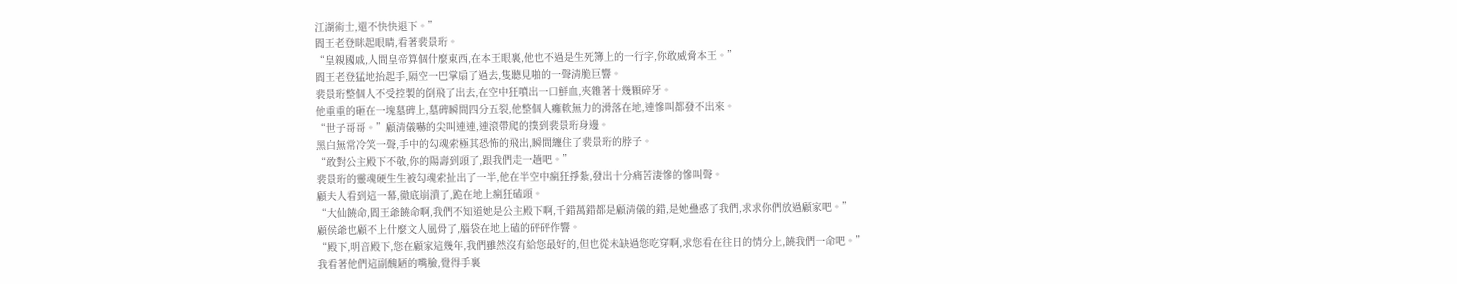江湖術士,還不快快退下。”
閻王老登眯起眼睛,看著裴景珩。
“皇親國戚,人間皇帝算個什麼東西,在本王眼裏,他也不過是生死簿上的一行字,你敢威脅本王。”
閻王老登猛地抬起手,隔空一巴掌扇了過去,隻聽見啪的一聲清脆巨響。
裴景珩整個人不受控製的倒飛了出去,在空中狂噴出一口鮮血,夾雜著十幾顆碎牙。
他重重的砸在一塊墓碑上,墓碑瞬間四分五裂,他整個人癱軟無力的滑落在地,連慘叫都發不出來。
“世子哥哥。”顧清儀嚇的尖叫連連,連滾帶爬的撲到裴景珩身邊。
黑白無常冷笑一聲,手中的勾魂索極其恐怖的飛出,瞬間纏住了裴景珩的脖子。
“敢對公主殿下不敬,你的陽壽到頭了,跟我們走一趟吧。”
裴景珩的靈魂硬生生被勾魂索扯出了一半,他在半空中瘋狂掙紮,發出十分痛苦淒慘的慘叫聲。
顧夫人看到這一幕,徹底崩潰了,跪在地上瘋狂磕頭。
“大仙饒命,閻王爺饒命啊,我們不知道她是公主殿下啊,千錯萬錯都是顧清儀的錯,是她蠱惑了我們,求求你們放過顧家吧。”
顧侯爺也顧不上什麼文人風骨了,腦袋在地上磕的砰砰作響。
“殿下,明音殿下,您在顧家這幾年,我們雖然沒有給您最好的,但也從未缺過您吃穿啊,求您看在往日的情分上,饒我們一命吧。”
我看著他們這副醜陋的嘴臉,覺得手裏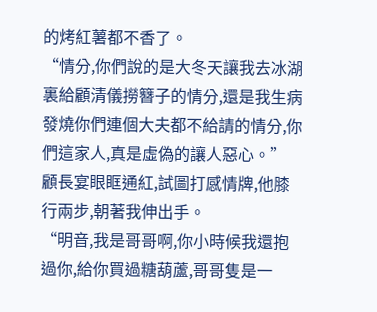的烤紅薯都不香了。
“情分,你們說的是大冬天讓我去冰湖裏給顧清儀撈簪子的情分,還是我生病發燒你們連個大夫都不給請的情分,你們這家人,真是虛偽的讓人惡心。”
顧長宴眼眶通紅,試圖打感情牌,他膝行兩步,朝著我伸出手。
“明音,我是哥哥啊,你小時候我還抱過你,給你買過糖葫蘆,哥哥隻是一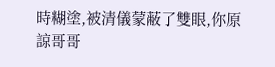時糊塗,被清儀蒙蔽了雙眼,你原諒哥哥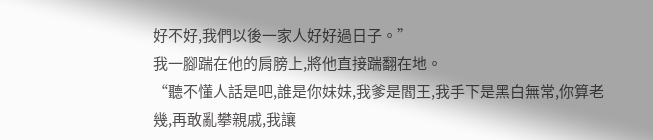好不好,我們以後一家人好好過日子。”
我一腳踹在他的肩膀上,將他直接踹翻在地。
“聽不懂人話是吧,誰是你妹妹,我爹是閻王,我手下是黑白無常,你算老幾,再敢亂攀親戚,我讓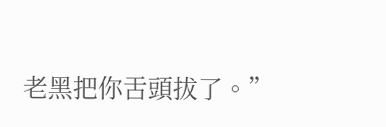老黑把你舌頭拔了。”